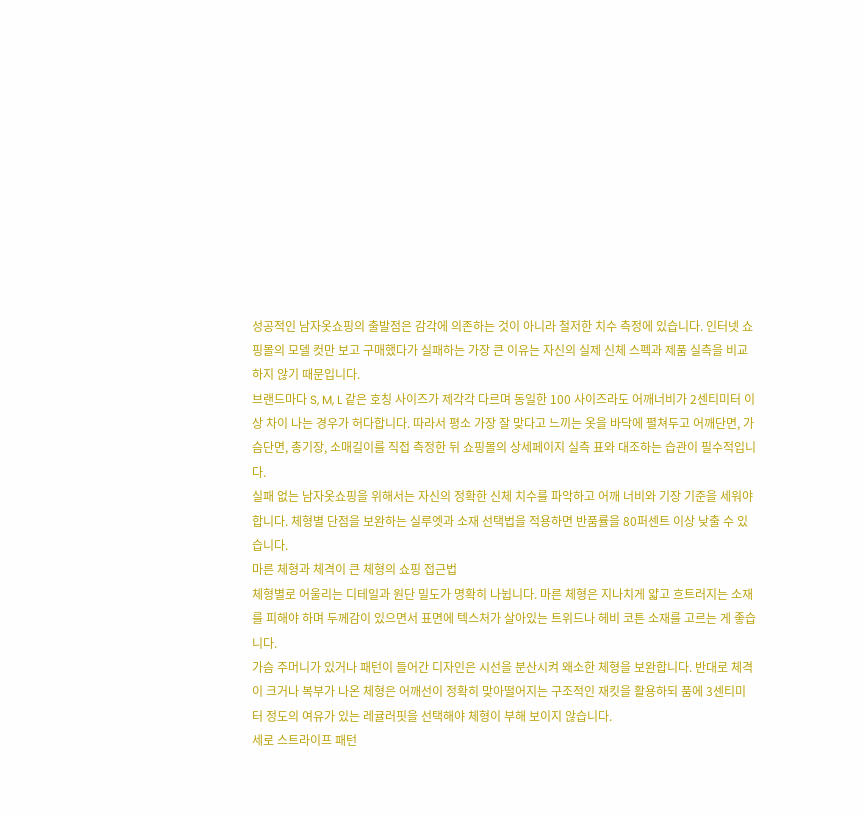성공적인 남자옷쇼핑의 출발점은 감각에 의존하는 것이 아니라 철저한 치수 측정에 있습니다. 인터넷 쇼핑몰의 모델 컷만 보고 구매했다가 실패하는 가장 큰 이유는 자신의 실제 신체 스펙과 제품 실측을 비교하지 않기 때문입니다.
브랜드마다 S, M, L 같은 호칭 사이즈가 제각각 다르며 동일한 100 사이즈라도 어깨너비가 2센티미터 이상 차이 나는 경우가 허다합니다. 따라서 평소 가장 잘 맞다고 느끼는 옷을 바닥에 펼쳐두고 어깨단면, 가슴단면, 총기장, 소매길이를 직접 측정한 뒤 쇼핑몰의 상세페이지 실측 표와 대조하는 습관이 필수적입니다.
실패 없는 남자옷쇼핑을 위해서는 자신의 정확한 신체 치수를 파악하고 어깨 너비와 기장 기준을 세워야 합니다. 체형별 단점을 보완하는 실루엣과 소재 선택법을 적용하면 반품률을 80퍼센트 이상 낮출 수 있습니다.
마른 체형과 체격이 큰 체형의 쇼핑 접근법
체형별로 어울리는 디테일과 원단 밀도가 명확히 나뉩니다. 마른 체형은 지나치게 얇고 흐트러지는 소재를 피해야 하며 두께감이 있으면서 표면에 텍스처가 살아있는 트위드나 헤비 코튼 소재를 고르는 게 좋습니다.
가슴 주머니가 있거나 패턴이 들어간 디자인은 시선을 분산시켜 왜소한 체형을 보완합니다. 반대로 체격이 크거나 복부가 나온 체형은 어깨선이 정확히 맞아떨어지는 구조적인 재킷을 활용하되 품에 3센티미터 정도의 여유가 있는 레귤러핏을 선택해야 체형이 부해 보이지 않습니다.
세로 스트라이프 패턴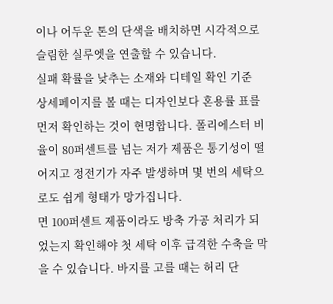이나 어두운 톤의 단색을 배치하면 시각적으로 슬림한 실루엣을 연출할 수 있습니다.
실패 확률을 낮추는 소재와 디테일 확인 기준
상세페이지를 볼 때는 디자인보다 혼용률 표를 먼저 확인하는 것이 현명합니다. 폴리에스터 비율이 80퍼센트를 넘는 저가 제품은 통기성이 떨어지고 정전기가 자주 발생하며 몇 번의 세탁으로도 쉽게 형태가 망가집니다.
면 100퍼센트 제품이라도 방축 가공 처리가 되었는지 확인해야 첫 세탁 이후 급격한 수축을 막을 수 있습니다. 바지를 고를 때는 허리 단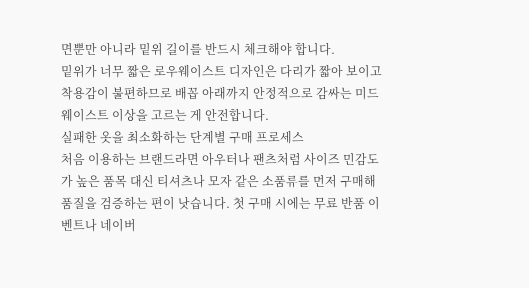면뿐만 아니라 밑위 길이를 반드시 체크해야 합니다.
밑위가 너무 짧은 로우웨이스트 디자인은 다리가 짧아 보이고 착용감이 불편하므로 배꼽 아래까지 안정적으로 감싸는 미드웨이스트 이상을 고르는 게 안전합니다.
실패한 옷을 최소화하는 단계별 구매 프로세스
처음 이용하는 브랜드라면 아우터나 팬츠처럼 사이즈 민감도가 높은 품목 대신 티셔츠나 모자 같은 소품류를 먼저 구매해 품질을 검증하는 편이 낫습니다. 첫 구매 시에는 무료 반품 이벤트나 네이버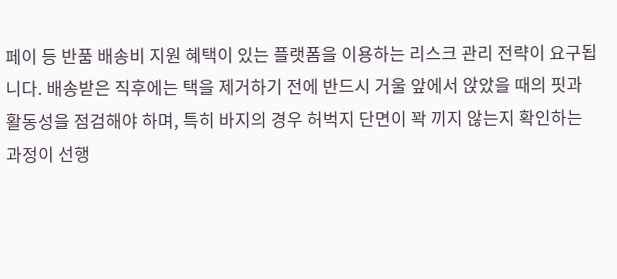페이 등 반품 배송비 지원 혜택이 있는 플랫폼을 이용하는 리스크 관리 전략이 요구됩니다. 배송받은 직후에는 택을 제거하기 전에 반드시 거울 앞에서 앉았을 때의 핏과 활동성을 점검해야 하며, 특히 바지의 경우 허벅지 단면이 꽉 끼지 않는지 확인하는 과정이 선행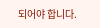되어야 합니다.